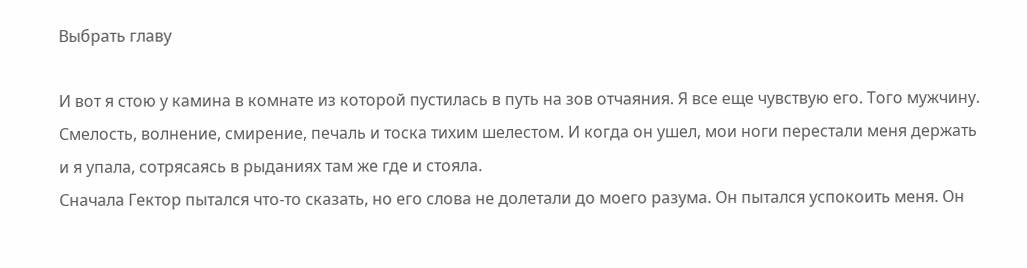Выбрать главу

И вот я стою у камина в комнате из которой пустилась в путь на зов отчаяния. Я все еще чувствую его. Того мужчину. Смелость, волнение, смирение, печаль и тоска тихим шелестом. И когда он ушел, мои ноги перестали меня держать и я упала, сотрясаясь в рыданиях там же где и стояла.
Сначала Гектор пытался что-то сказать, но его слова не долетали до моего разума. Он пытался успокоить меня. Он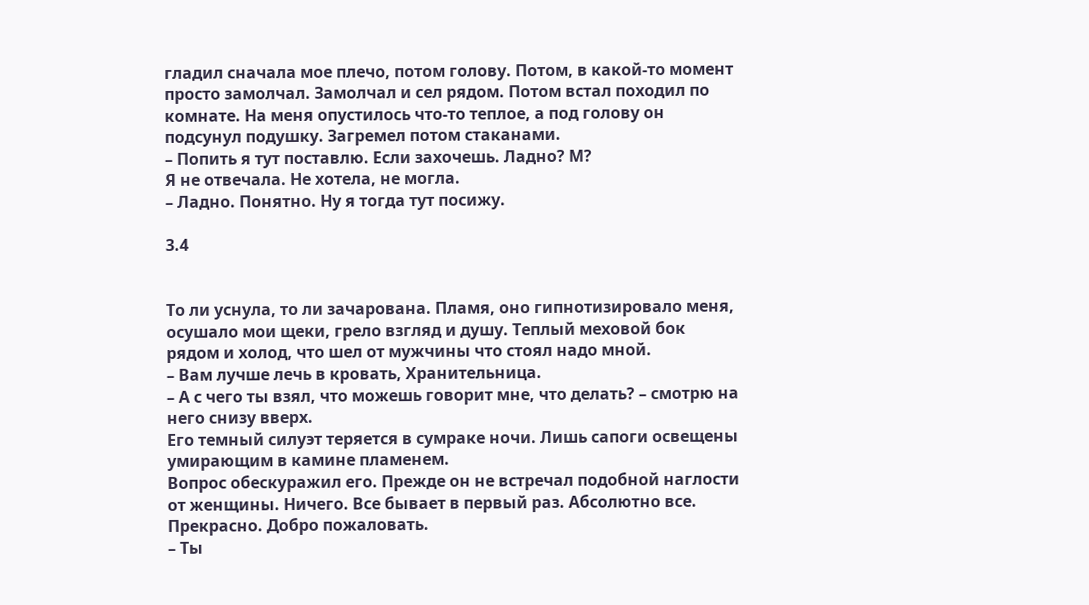гладил сначала мое плечо, потом голову. Потом, в какой-то момент просто замолчал. Замолчал и сел рядом. Потом встал походил по комнате. На меня опустилось что-то теплое, а под голову он подсунул подушку. Загремел потом стаканами.
– Попить я тут поставлю. Если захочешь. Ладно? М?
Я не отвечала. Не хотела, не могла.
– Ладно. Понятно. Ну я тогда тут посижу.

3.4


То ли уснула, то ли зачарована. Пламя, оно гипнотизировало меня, осушало мои щеки, грело взгляд и душу. Теплый меховой бок рядом и холод, что шел от мужчины что стоял надо мной.
– Вам лучше лечь в кровать, Хранительница.
– А с чего ты взял, что можешь говорит мне, что делать? – смотрю на него снизу вверх.
Его темный силуэт теряется в сумраке ночи. Лишь сапоги освещены умирающим в камине пламенем.
Вопрос обескуражил его. Прежде он не встречал подобной наглости от женщины. Ничего. Все бывает в первый раз. Абсолютно все.
Прекрасно. Добро пожаловать.
– Ты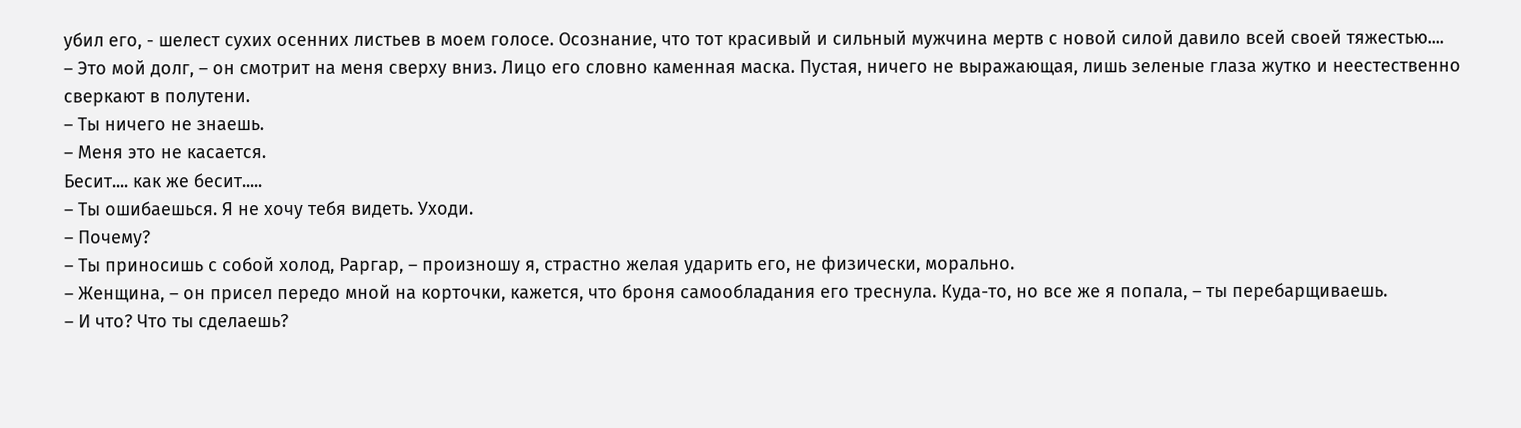убил его, - шелест сухих осенних листьев в моем голосе. Осознание, что тот красивый и сильный мужчина мертв с новой силой давило всей своей тяжестью....
– Это мой долг, – он смотрит на меня сверху вниз. Лицо его словно каменная маска. Пустая, ничего не выражающая, лишь зеленые глаза жутко и неестественно сверкают в полутени.
– Ты ничего не знаешь.
– Меня это не касается.
Бесит.... как же бесит.....
– Ты ошибаешься. Я не хочу тебя видеть. Уходи.
– Почему?
– Ты приносишь с собой холод, Раргар, – произношу я, страстно желая ударить его, не физически, морально.
– Женщина, – он присел передо мной на корточки, кажется, что броня самообладания его треснула. Куда-то, но все же я попала, – ты перебарщиваешь.
– И что? Что ты сделаешь?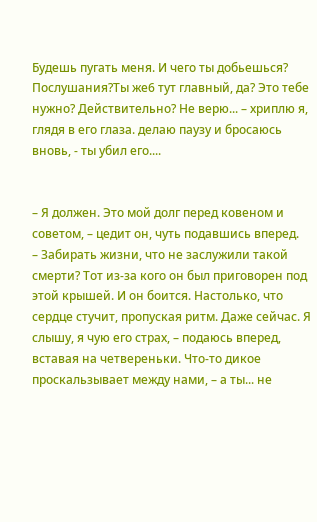Будешь пугать меня. И чего ты добьешься? Послушания?Ты же6 тут главный, да? Это тебе нужно? Действительно? Не верю... – хриплю я, глядя в его глаза. делаю паузу и бросаюсь вновь, - ты убил его....


– Я должен. Это мой долг перед ковеном и советом, – цедит он, чуть подавшись вперед.
– Забирать жизни, что не заслужили такой смерти? Тот из-за кого он был приговорен под этой крышей. И он боится. Настолько, что сердце стучит, пропуская ритм. Даже сейчас. Я слышу, я чую его страх, – подаюсь вперед, вставая на четвереньки. Что-то дикое проскальзывает между нами, – а ты... не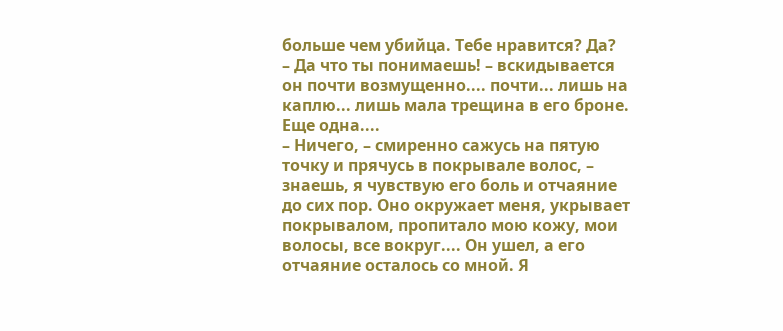больше чем убийца. Тебе нравится? Да?
– Да что ты понимаешь! – вскидывается он почти возмущенно.... почти... лишь на каплю... лишь мала трещина в его броне. Еще одна....
– Ничего, – смиренно сажусь на пятую точку и прячусь в покрывале волос, – знаешь, я чувствую его боль и отчаяние до сих пор. Оно окружает меня, укрывает покрывалом, пропитало мою кожу, мои волосы, все вокруг.... Он ушел, а его отчаяние осталось со мной. Я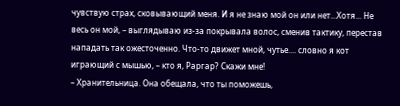чувствую страх, сковывающий меня. И я не знаю мой он или нет...Хотя... Не весь он мой, – выглядываю из-за покрывала волос, сменив тактику, перестав нападать так ожесточенно. Что-то движет мной, чутье.... словно я кот играющий с мышью, – кто я, Раргар? Скажи мне!
– Хранительница. Она обещала, что ты поможешь,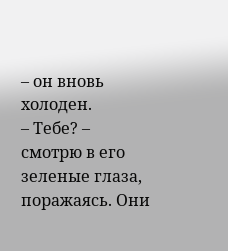– он вновь холоден.
– Тебе? – смотрю в его зеленые глаза, поражаясь. Они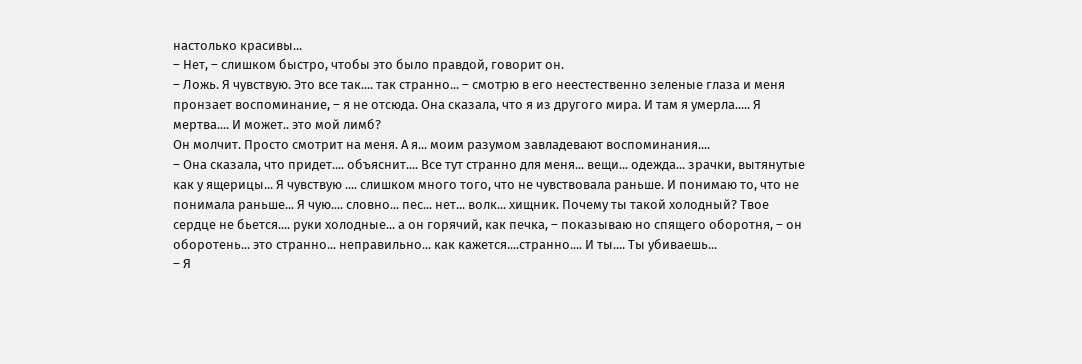настолько красивы...
– Нет, – слишком быстро, чтобы это было правдой, говорит он.
– Ложь. Я чувствую. Это все так.... так странно... – смотрю в его неестественно зеленые глаза и меня пронзает воспоминание, – я не отсюда. Она сказала, что я из другого мира. И там я умерла..... Я мертва.... И может.. это мой лимб?
Он молчит. Просто смотрит на меня. А я... моим разумом завладевают воспоминания....
– Она сказала, что придет.... объяснит.... Все тут странно для меня... вещи... одежда... зрачки, вытянутые как у ящерицы... Я чувствую .... слишком много того, что не чувствовала раньше. И понимаю то, что не понимала раньше... Я чую.... словно... пес... нет... волк... хищник. Почему ты такой холодный? Твое сердце не бьется.... руки холодные... а он горячий, как печка, – показываю но спящего оборотня, – он оборотень... это странно... неправильно... как кажется....странно.... И ты.... Ты убиваешь...
– Я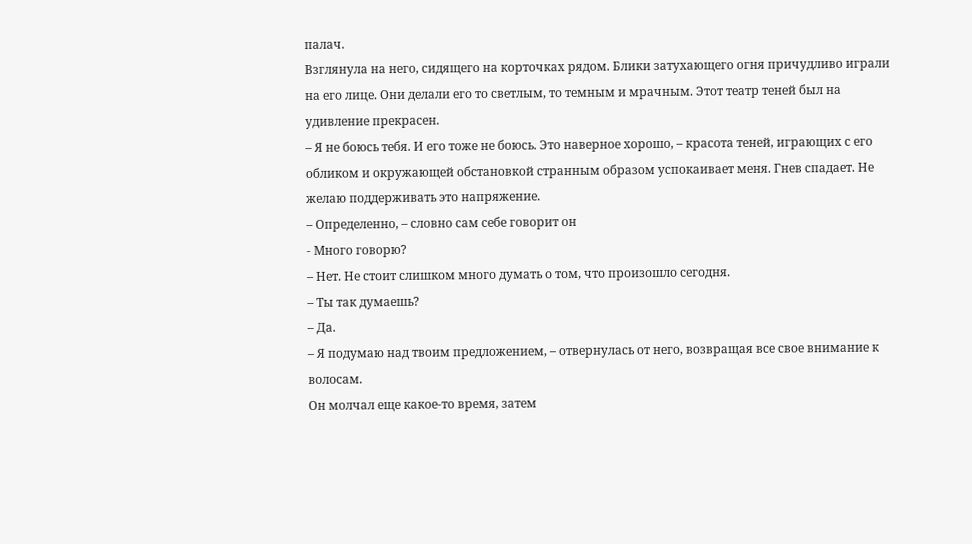палач.
Взглянула на него, сидящего на корточках рядом. Блики затухающего огня причудливо играли на его лице. Они делали его то светлым, то темным и мрачным. Этот театр теней был на удивление прекрасен.
– Я не боюсь тебя. И его тоже не боюсь. Это наверное хорошо, – красота теней, играющих с его обликом и окружающей обстановкой странным образом успокаивает меня. Гнев спадает. Не желаю поддерживать это напряжение.
– Определенно, – словно сам себе говорит он
- Много говорю?
– Нет. Не стоит слишком много думать о том, что произошло сегодня.
– Ты так думаешь?
– Да.
– Я подумаю над твоим предложением, – отвернулась от него, возвращая все свое внимание к волосам.
Он молчал еще какое-то время, затем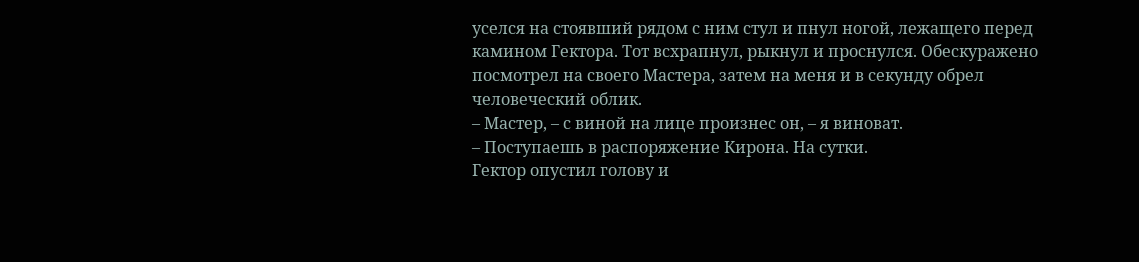уселся на стоявший рядом с ним стул и пнул ногой, лежащего перед камином Гектора. Тот всхрапнул, рыкнул и проснулся. Обескуражено посмотрел на своего Мастера, затем на меня и в секунду обрел человеческий облик.
– Мастер, – с виной на лице произнес он, – я виноват.
– Поступаешь в распоряжение Кирона. На сутки.
Гектор опустил голову и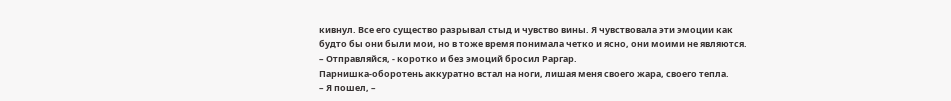кивнул. Все его существо разрывал стыд и чувство вины. Я чувствовала эти эмоции как будто бы они были мои, но в тоже время понимала четко и ясно, они моими не являются.
– Отправляйся, - коротко и без эмоций бросил Раргар.
Парнишка-оборотень аккуратно встал на ноги, лишая меня своего жара, своего тепла.
– Я пошел, –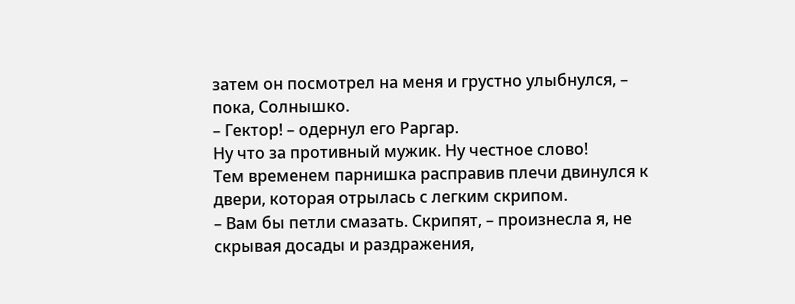затем он посмотрел на меня и грустно улыбнулся, – пока, Солнышко.
– Гектор! – одернул его Раргар.
Ну что за противный мужик. Ну честное слово!
Тем временем парнишка расправив плечи двинулся к двери, которая отрылась с легким скрипом.
– Вам бы петли смазать. Скрипят, – произнесла я, не скрывая досады и раздражения,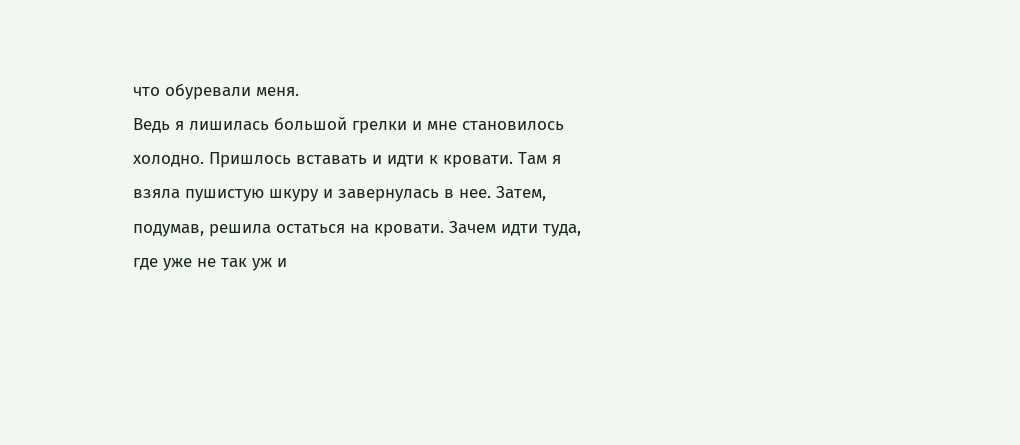что обуревали меня.
Ведь я лишилась большой грелки и мне становилось холодно. Пришлось вставать и идти к кровати. Там я взяла пушистую шкуру и завернулась в нее. Затем, подумав, решила остаться на кровати. Зачем идти туда, где уже не так уж и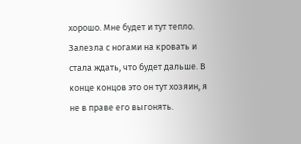хорошо. Мне будет и тут тепло. Залезла с ногами на кровать и стала ждать, что будет дальше. В конце концов это он тут хозяин, я не в праве его выгонять.